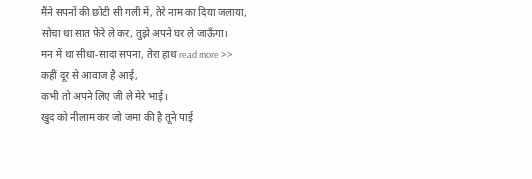मैंने सपनों की छोटी सी गली में, तेरे नाम का दिया जलाया,
सोचा था सात फेरे ले कर, तुझे अपने घर ले जाऊँगा।
मन में था सीधा‑सादा सपना, तेरा हाथ read more >>
कहीं दूर से आवाज है आई,
कभी तो अपने लिए जी ले मेरे भाई।
खुद को नीलाम कर जो जमा की है तूने पाई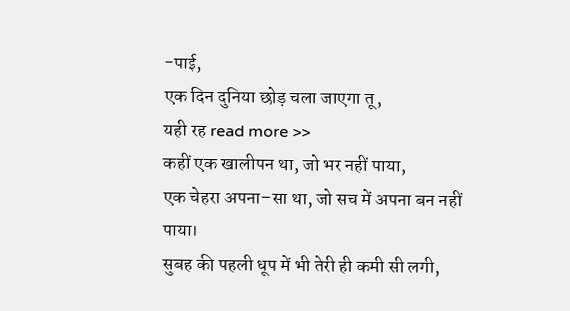-पाई,
एक दिन दुनिया छोड़ चला जाएगा तू,
यही रह read more >>
कहीं एक खालीपन था, जो भर नहीं पाया,
एक चेहरा अपना–सा था, जो सच में अपना बन नहीं पाया।
सुबह की पहली धूप में भी तेरी ही कमी सी लगी,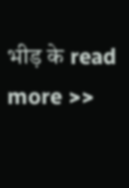भीड़ के read more >>